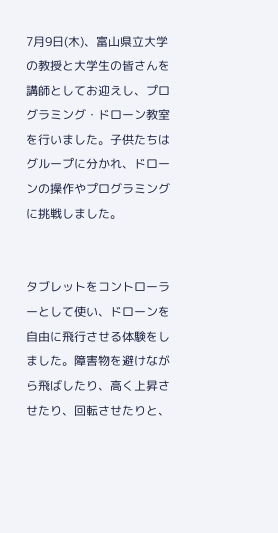7月9日(木)、富山県立大学の教授と大学生の皆さんを講師としてお迎えし、プログラミング・ドローン教室を行いました。子供たちはグループに分かれ、ドローンの操作やプログラミングに挑戦しました。


タブレットをコントローラーとして使い、ドローンを自由に飛行させる体験をしました。障害物を避けながら飛ばしたり、高く上昇させたり、回転させたりと、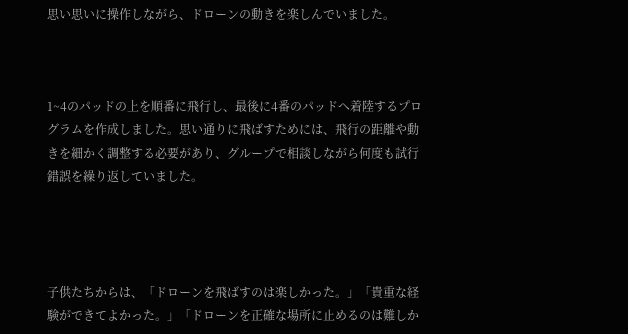思い思いに操作しながら、ドローンの動きを楽しんでいました。



1~4のパッドの上を順番に飛行し、最後に4番のパッドへ着陸するプログラムを作成しました。思い通りに飛ばすためには、飛行の距離や動きを細かく調整する必要があり、グループで相談しながら何度も試行錯誤を繰り返していました。




子供たちからは、「ドローンを飛ばすのは楽しかった。」「貴重な経験ができてよかった。」「ドローンを正確な場所に止めるのは難しか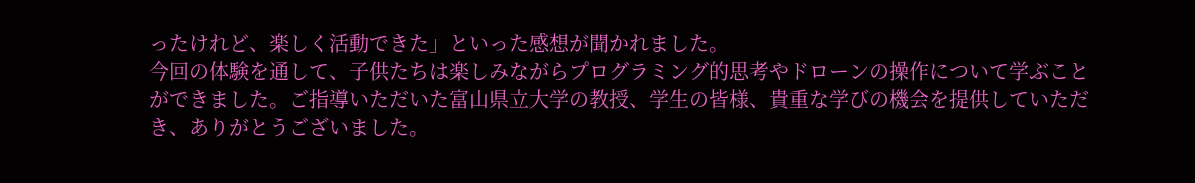ったけれど、楽しく活動できた」といった感想が聞かれました。
今回の体験を通して、子供たちは楽しみながらプログラミング的思考やドローンの操作について学ぶことができました。ご指導いただいた富山県立大学の教授、学生の皆様、貴重な学びの機会を提供していただき、ありがとうございました。